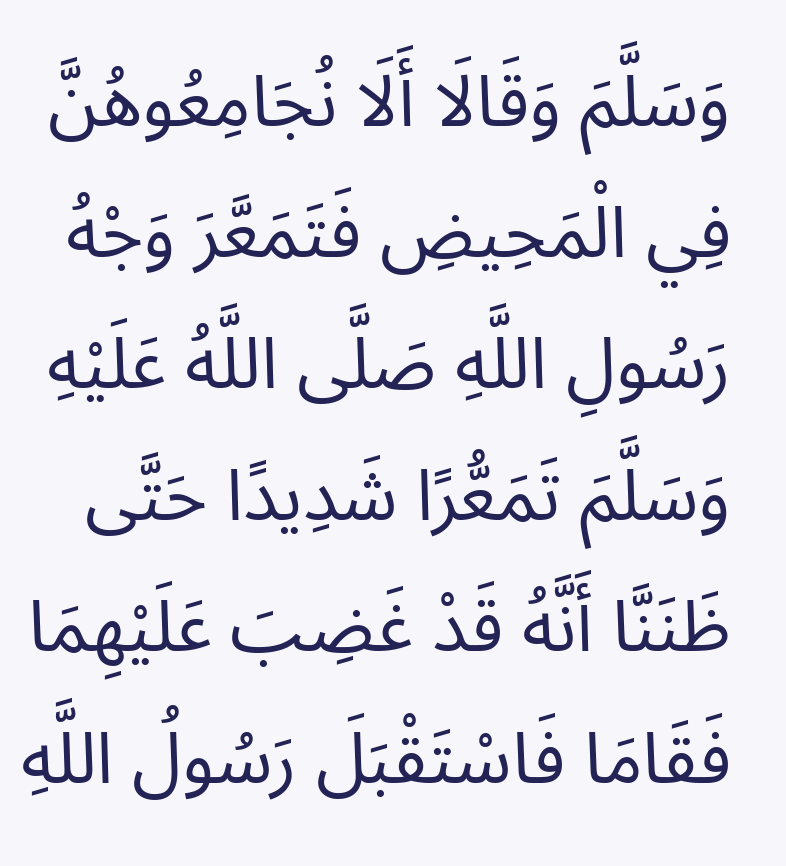وَسَلَّمَ وَقَالَا أَلَا نُجَامِعُوهُنَّ فِي الْمَحِيضِ فَتَمَعَّرَ وَجْهُ رَسُولِ اللَّهِ صَلَّى اللَّهُ عَلَيْهِ وَسَلَّمَ تَمَعُّرًا شَدِيدًا حَتَّى ظَنَنَّا أَنَّهُ قَدْ غَضِبَ عَلَيْهِمَا فَقَامَا فَاسْتَقْبَلَ رَسُولُ اللَّهِ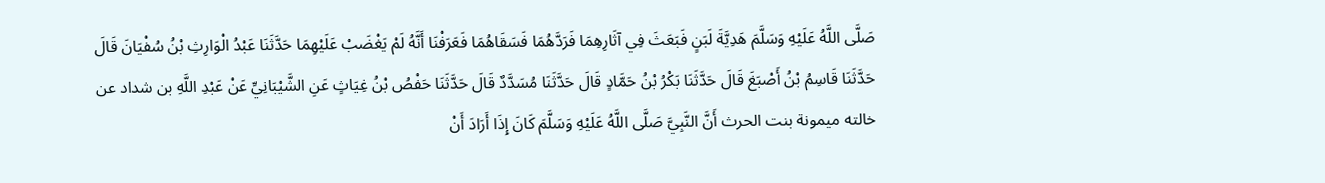صَلَّى اللَّهُ عَلَيْهِ وَسَلَّمَ هَدِيَّةَ لَبَنٍ فَبَعَثَ فِي آثَارِهِمَا فَرَدَّهُمَا فَسَقَاهُمَا فَعَرَفْنَا أَنَّهُ لَمْ يَغْضَبْ عَلَيْهِمَا حَدَّثَنَا عَبْدُ الْوَارِثِ بْنُ سُفْيَانَ قَالَ حَدَّثَنَا قَاسِمُ بْنُ أَصْبَغَ قَالَ حَدَّثَنَا بَكْرُ بْنُ حَمَّادٍ قَالَ حَدَّثَنَا مُسَدَّدٌ قَالَ حَدَّثَنَا حَفْصُ بْنُ غِيَاثٍ عَنِ الشَّيْبَانِيِّ عَنْ عَبْدِ اللَّهِ بن شداد عن خالته ميمونة بنت الحرث أَنَّ النَّبِيَّ صَلَّى اللَّهُ عَلَيْهِ وَسَلَّمَ كَانَ إِذَا أَرَادَ أَنْ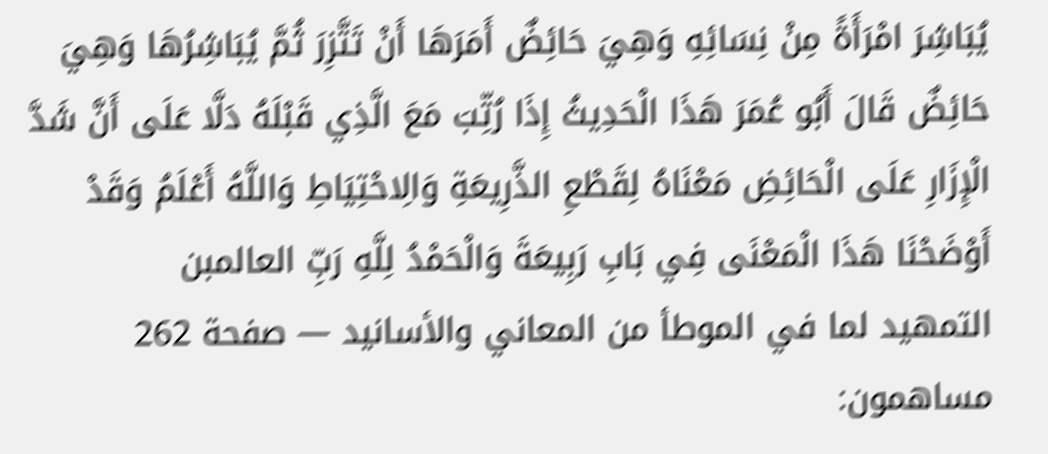يُبَاشِرَ امْرَأَةً مِنْ نِسَائِهِ وَهِيَ حَائِضٌ أَمَرَهَا أَنْ تَتَّزِرَ ثُمَّ يُبَاشِرُهَا وَهِيَ حَائِضٌ قَالَ أَبُو عُمَرَ هَذَا الْحَدِيثُ إِذَا رُتِّبَ مَعَ الَّذِي قَبْلَهُ دَلَّا عَلَى أَنَّ شَدَّ الْإِزَارِ عَلَى الْحَائِضِ مَعْنَاهُ لِقَطْعِ الذَّرِيعَةِ وَالِاحْتِيَاطِ وَاللَّهُ أَعْلَمُ وَقَدْ أَوْضَحْنَا هَذَا الْمَعْنَى فِي بَابِ رَبِيعَةَ وَالْحَمْدُ لِلَّهِ رَبِّ العالمبن
التمهيد لما في الموطأ من المعاني والأسانيد — صفحة 262
مساهمون: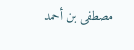مصطفى بن أحمد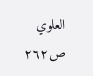العلوي
ص٢٦٢